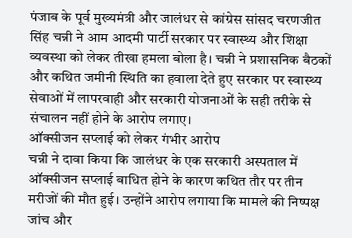पंजाब के पूर्व मुख्यमंत्री और जालंधर से कांग्रेस सांसद चरणजीत सिंह चन्नी ने आम आदमी पार्टी सरकार पर स्वास्थ्य और शिक्षा व्यवस्था को लेकर तीखा हमला बोला है। चन्नी ने प्रशासनिक बैठकों और कथित जमीनी स्थिति का हवाला देते हुए सरकार पर स्वास्थ्य सेवाओं में लापरवाही और सरकारी योजनाओं के सही तरीके से संचालन नहीं होने के आरोप लगाए।
ऑक्सीजन सप्लाई को लेकर गंभीर आरोप
चन्नी ने दावा किया कि जालंधर के एक सरकारी अस्पताल में ऑक्सीजन सप्लाई बाधित होने के कारण कथित तौर पर तीन मरीजों की मौत हुई। उन्होंने आरोप लगाया कि मामले की निष्पक्ष जांच और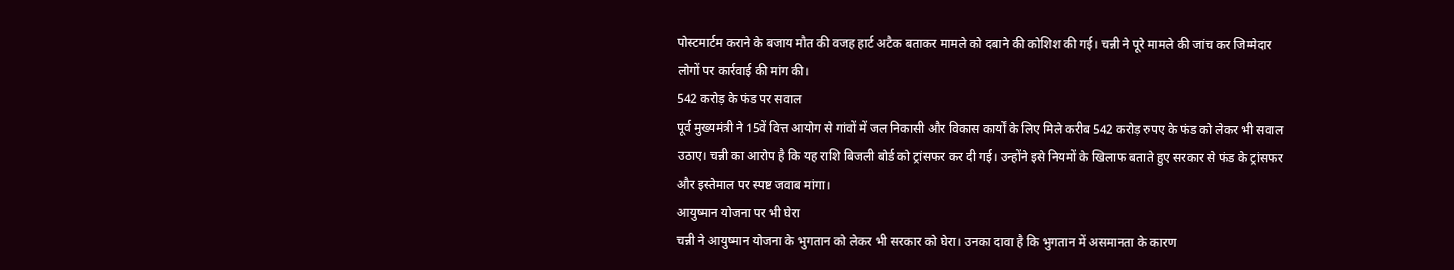पोस्टमार्टम कराने के बजाय मौत की वजह हार्ट अटैक बताकर मामले को दबाने की कोशिश की गई। चन्नी ने पूरे मामले की जांच कर जिम्मेदार लोगों पर कार्रवाई की मांग की।
542 करोड़ के फंड पर सवाल
पूर्व मुख्यमंत्री ने 15वें वित्त आयोग से गांवों में जल निकासी और विकास कार्यों के लिए मिले करीब 542 करोड़ रुपए के फंड को लेकर भी सवाल उठाए। चन्नी का आरोप है कि यह राशि बिजली बोर्ड को ट्रांसफर कर दी गई। उन्होंने इसे नियमों के खिलाफ बताते हुए सरकार से फंड के ट्रांसफर और इस्तेमाल पर स्पष्ट जवाब मांगा।
आयुष्मान योजना पर भी घेरा
चन्नी ने आयुष्मान योजना के भुगतान को लेकर भी सरकार को घेरा। उनका दावा है कि भुगतान में असमानता के कारण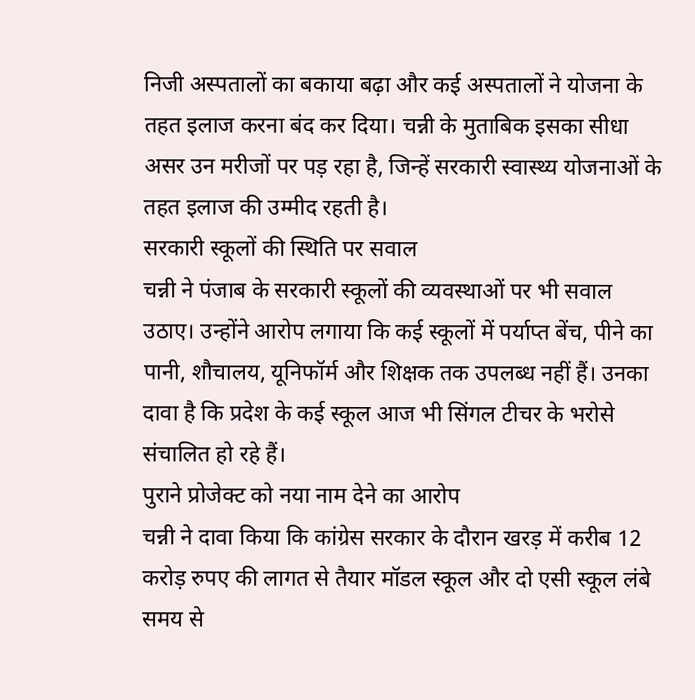निजी अस्पतालों का बकाया बढ़ा और कई अस्पतालों ने योजना के तहत इलाज करना बंद कर दिया। चन्नी के मुताबिक इसका सीधा असर उन मरीजों पर पड़ रहा है, जिन्हें सरकारी स्वास्थ्य योजनाओं के तहत इलाज की उम्मीद रहती है।
सरकारी स्कूलों की स्थिति पर सवाल
चन्नी ने पंजाब के सरकारी स्कूलों की व्यवस्थाओं पर भी सवाल उठाए। उन्होंने आरोप लगाया कि कई स्कूलों में पर्याप्त बेंच, पीने का पानी, शौचालय, यूनिफॉर्म और शिक्षक तक उपलब्ध नहीं हैं। उनका दावा है कि प्रदेश के कई स्कूल आज भी सिंगल टीचर के भरोसे संचालित हो रहे हैं।
पुराने प्रोजेक्ट को नया नाम देने का आरोप
चन्नी ने दावा किया कि कांग्रेस सरकार के दौरान खरड़ में करीब 12 करोड़ रुपए की लागत से तैयार मॉडल स्कूल और दो एसी स्कूल लंबे समय से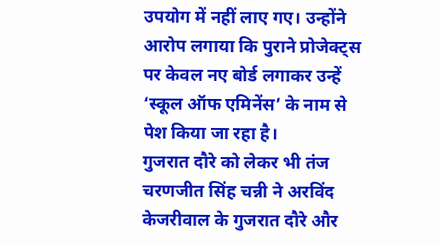उपयोग में नहीं लाए गए। उन्होंने आरोप लगाया कि पुराने प्रोजेक्ट्स पर केवल नए बोर्ड लगाकर उन्हें ‘स्कूल ऑफ एमिनेंस’ के नाम से पेश किया जा रहा है।
गुजरात दौरे को लेकर भी तंज
चरणजीत सिंह चन्नी ने अरविंद केजरीवाल के गुजरात दौरे और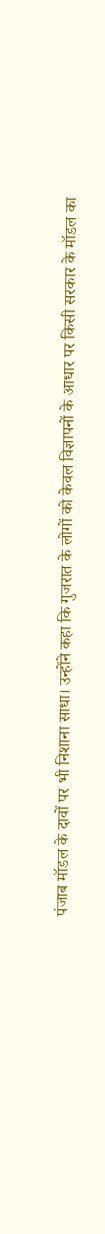पंजाब मॉडल के दावों पर भी निशाना साधा। उन्होंने कहा कि गुजरात के लोगों को केवल विज्ञापनों के आधार पर किसी सरकार के मॉडल का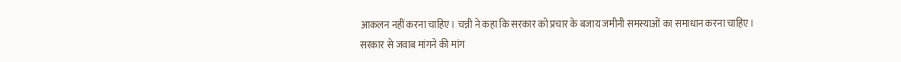आकलन नहीं करना चाहिए। चन्नी ने कहा कि सरकार को प्रचार के बजाय जमीनी समस्याओं का समाधान करना चाहिए।
सरकार से जवाब मांगने की मांग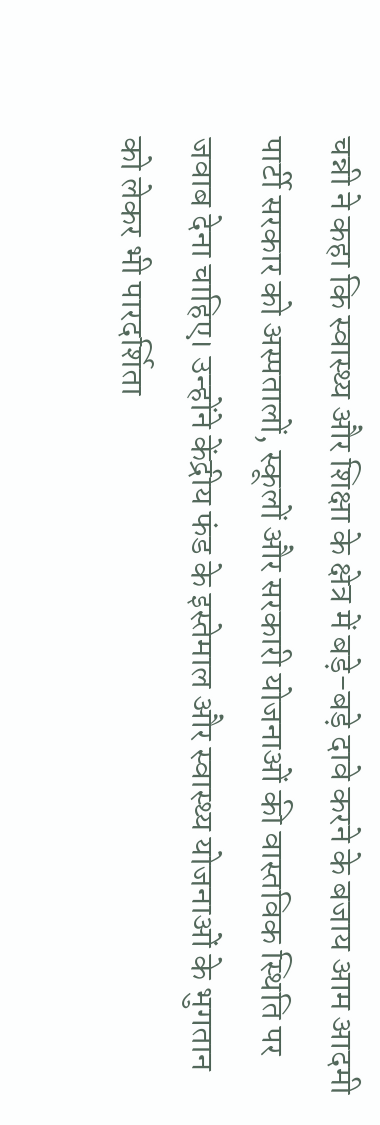चन्नी ने कहा कि स्वास्थ्य और शिक्षा के क्षेत्र में बड़े-बड़े दावे करने के बजाय आम आदमी पार्टी सरकार को अस्पतालों, स्कूलों और सरकारी योजनाओं की वास्तविक स्थिति पर जवाब देना चाहिए। उन्होंने केंद्रीय फंड के इस्तेमाल और स्वास्थ्य योजनाओं के भुगतान को लेकर भी पारदर्शिता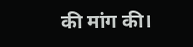की मांग की।